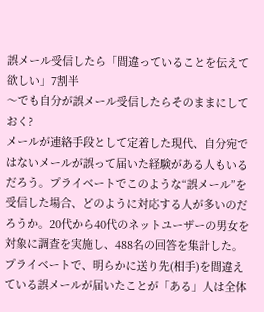誤メール受信したら「間違っていることを伝えて欲しい」7割半
〜でも自分が誤メール受信したらそのままにしておく?
メールが連絡手段として定着した現代、自分宛ではないメールが誤って届いた経験がある人もいるだろう。プライベートでこのような“誤メール”を受信した場合、どのように対応する人が多いのだろうか。20代から40代のネットユーザーの男女を対象に調査を実施し、488名の回答を集計した。
プライベートで、明らかに送り先(相手)を間違えている誤メールが届いたことが「ある」人は全体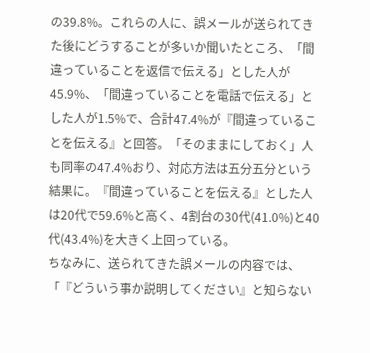の39.8%。これらの人に、誤メールが送られてきた後にどうすることが多いか聞いたところ、「間違っていることを返信で伝える」とした人が45.9%、「間違っていることを電話で伝える」とした人が1.5%で、合計47.4%が『間違っていることを伝える』と回答。「そのままにしておく」人も同率の47.4%おり、対応方法は五分五分という結果に。『間違っていることを伝える』とした人は20代で59.6%と高く、4割台の30代(41.0%)と40代(43.4%)を大きく上回っている。
ちなみに、送られてきた誤メールの内容では、「『どういう事か説明してください』と知らない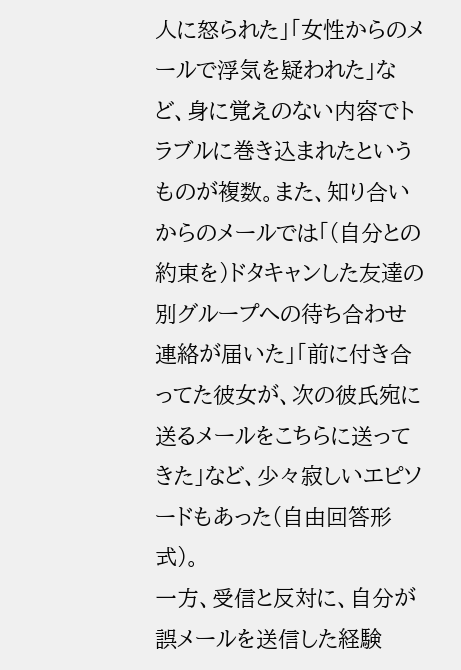人に怒られた」「女性からのメールで浮気を疑われた」など、身に覚えのない内容でトラブルに巻き込まれたというものが複数。また、知り合いからのメールでは「(自分との約束を)ドタキャンした友達の別グループへの待ち合わせ連絡が届いた」「前に付き合ってた彼女が、次の彼氏宛に送るメールをこちらに送ってきた」など、少々寂しいエピソードもあった(自由回答形式)。
一方、受信と反対に、自分が誤メールを送信した経験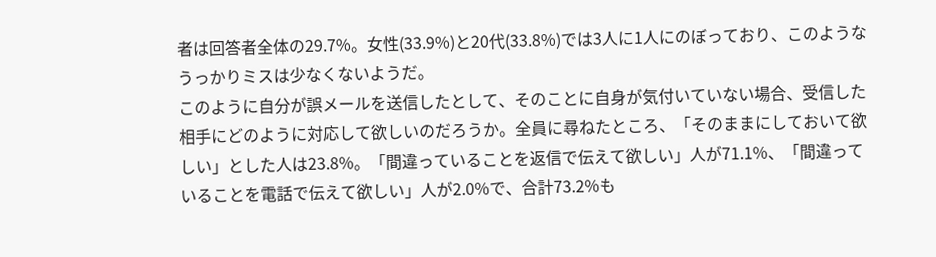者は回答者全体の29.7%。女性(33.9%)と20代(33.8%)では3人に1人にのぼっており、このようなうっかりミスは少なくないようだ。
このように自分が誤メールを送信したとして、そのことに自身が気付いていない場合、受信した相手にどのように対応して欲しいのだろうか。全員に尋ねたところ、「そのままにしておいて欲しい」とした人は23.8%。「間違っていることを返信で伝えて欲しい」人が71.1%、「間違っていることを電話で伝えて欲しい」人が2.0%で、合計73.2%も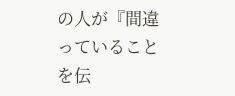の人が『間違っていることを伝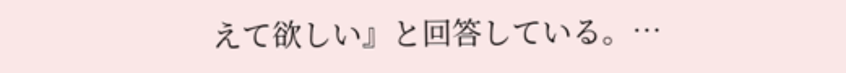えて欲しい』と回答している。…